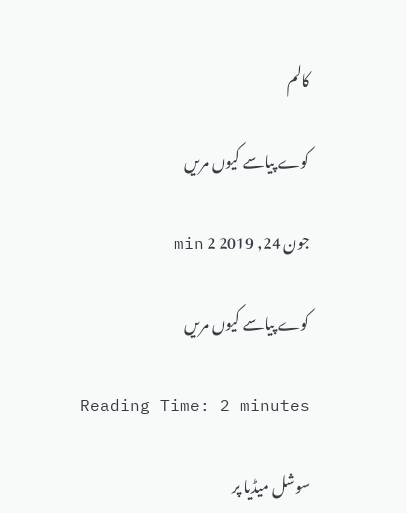کالم

کوے پیاسے کیوں مریں

جون 24, 2019 2 min

کوے پیاسے کیوں مریں

Reading Time: 2 minutes

سوشل میڈیا پر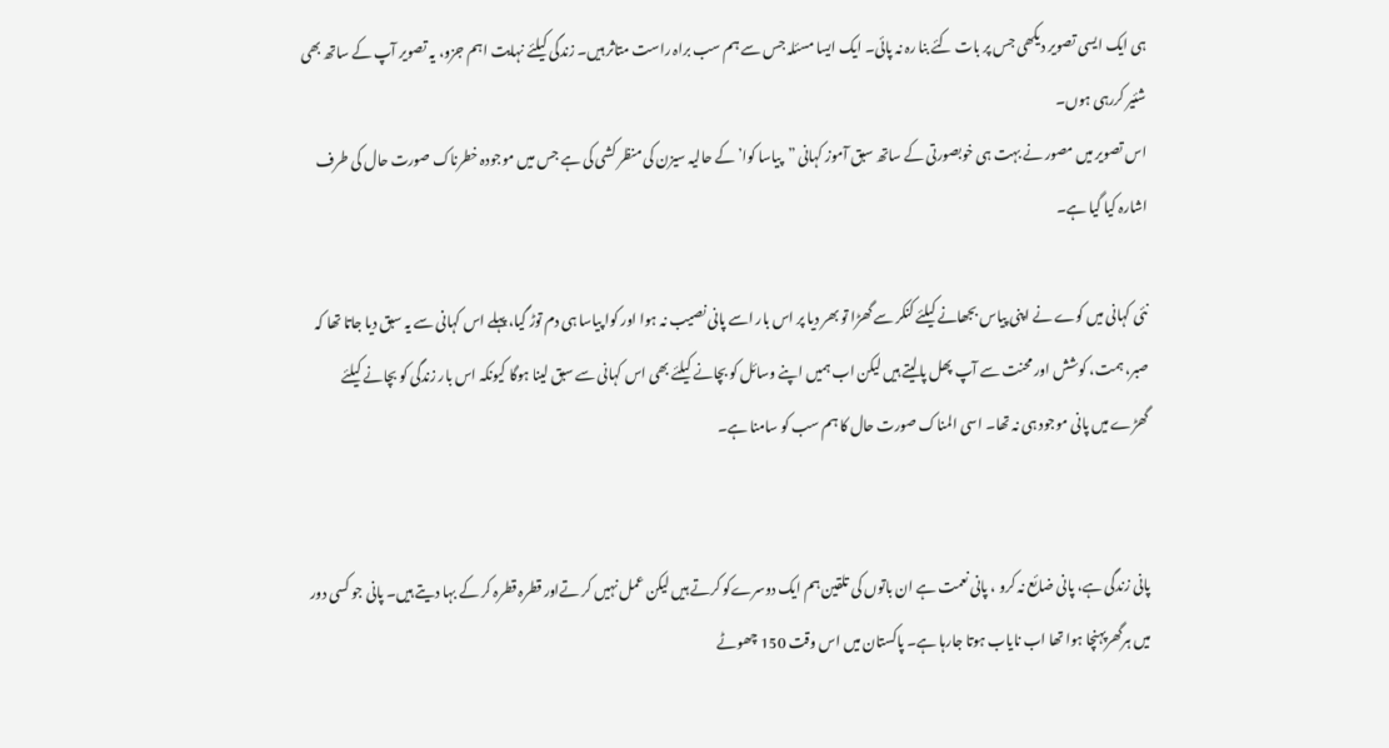ہی ایک ایسی تصویر دیکھی جس پر بات کئے بنا رہ نہ پائی۔ ایک ایسا مسئلہ جس سے ہم سب براہ راست متاثر ہیں۔ زندگی کیلئے نہایت اہم جزو، یہ تصویر آپ کے ساتھ بھی شئیر کررہی ہوں۔
اس تصویر میں مصور نے بہت ہی خوبصورتی کے ساتھ سبق آموز کہانی ”پیاسا کوا’ کے حالیہ سیزن کی منظر کشی کی ہے جس میں موجودہ خطرناک صورت حال کی طرف اشارہ کیا گیا ہے۔

نئی کہانی میں کوے نے اپنی پیاس بجھانے کیلئے کنکر سے گھڑا تو بھر دیا پر اس بار اسے پانی نصیب نہ ہوا اور کوا پیاسا ہی دم توڑ گیا، پہلے اس کہانی سے یہ سبق دیا جاتا تھا کہ صبر، ہمت، کوشش اور محنت سے آپ پھل پالیتے ہیں لیکن اب ہمیں اپنے وسائل کو بچانے کیلئے بھی اس کہانی سے سبق لینا ہوگا کیونکہ اس بار زندگی کو بچانے کیلئے گھڑے میں پانی موجود ہی نہ تھا۔ اسی المناک صورت حال کا ہم سب کو سامنا ہے۔


پانی زندگی ہے، پانی ضائع نہ کرو ، پانی نعمت ہے ان باتوں کی تلقین ہم ایک دوسرےکو کرتے ہیں لیکن عمل نہیں کر تےاور قطرہ قطرہ کر کے بہا دیتے ہیں۔ پانی جو کسی دور میں ہرگھرپہنچا ہوا تھا اب نایاب ہوتا جارہا ہے۔ پاکستان میں اس وقت 150 چھوٹے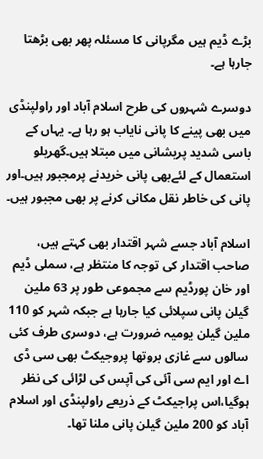بڑے ڈیم ہیں مگرپانی کا مسئلہ پھر بھی بڑھتا جارہا ہے۔

دوسرے شہروں کی طرح اسلام آباد اور راولپنڈی میں بھی پینے کا پانی نایاب ہو رہا ہے۔ یہاں کے باسی شدید پریشانی میں مبتلا ہیں۔گھریلو استعمال کے لئےبھی پانی خریدنے پرمجبور ہیں۔اور پانی کی خاطر نقل مکانی کرنے پر بھی مجبور ہیں۔

اسلام آباد جسے شہر اقتدار بھی کہتے ہیں، صاحب اقتدار کی توجہ کا منتظر ہے، سملی ڈیم اور خان پورڈیم سے مجموعی طور پر 63 ملین گیلن پانی سپلائی کیا جارہا ہے جبکہ شہر کو 110 ملین گیلن یومیہ ضرورت ہے، دوسری طرف کئی سالوں سے غازی بروتھا پروجیکٹ بھی سی ڈی اے اور ایم سی آئی کی آپس کی لڑائی کی نظر ہوگیا،اس پراجیکٹ کے ذریعے راولپنڈی اور اسلام آباد کو 200 ملین گیلن پانی ملنا تھا۔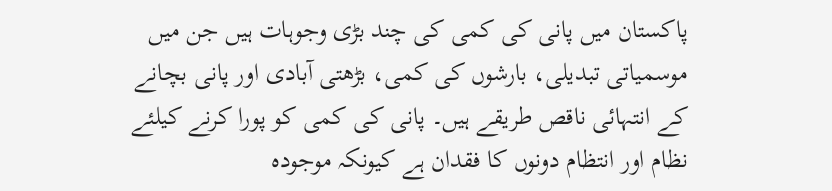پاکستان میں پانی کی کمی کی چند بڑی وجوہات ہیں جن میں موسمیاتی تبدیلی، بارشوں کی کمی، بڑھتی آبادی اور پانی بچانے کے انتہائی ناقص طریقے ہیں۔ پانی کی کمی کو پورا کرنے کیلئے نظام اور انتظام دونوں کا فقدان ہے کیونکہ موجودہ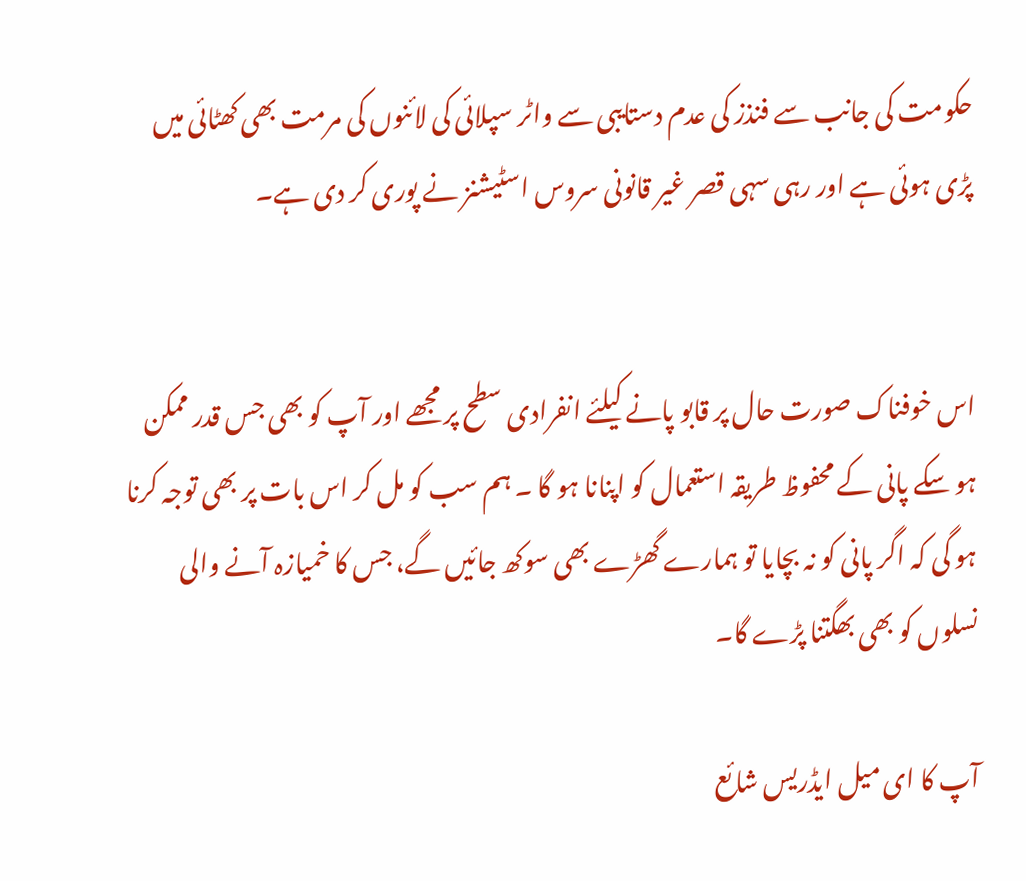حکومت کی جانب سے فنذز کی عدم دستایبی سے واٹر سپلائی کی لائنوں کی مرمت بھی کھٹائی میں پڑی ہوئی ہے اور رہی سہی قصر غیر قانونی سروس اسٹیشنز نے پوری کر دی ہے۔


اس خوفناک صورت حال پر قابو پانے کیلئے انفرادی سطح پر مجھے اور آپ کو بھی جس قدر ممکن ہو سکے پانی کے محفوظ طریقہ استعمال کو اپنانا ہو گا ۔ ہم سب کو مل کر اس بات پر بھی توجہ کرنا ہو گی کہ اگر پانی کو نہ بچایا تو ہمارے گھڑے بھی سوکھ جائیں گے، جس کا خمیازہ آنے والی نسلوں کو بھی بھگتنا پڑے گا۔

آپ کا ای میل ایڈریس شائع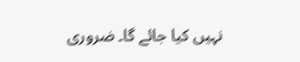نہیں کیا جائے گا۔ ضروری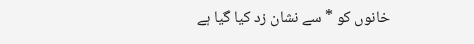خانوں کو * سے نشان زد کیا گیا ہے